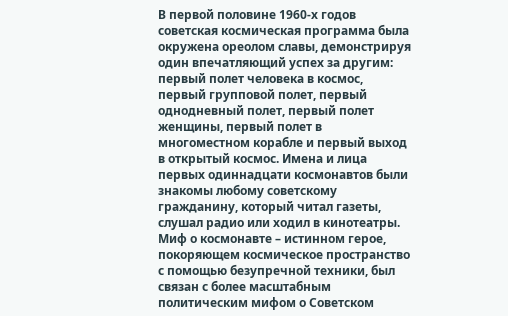В первой половине 1960-х годов советская космическая программа была окружена ореолом славы, демонстрируя один впечатляющий успех за другим: первый полет человека в космос, первый групповой полет, первый однодневный полет, первый полет женщины, первый полет в многоместном корабле и первый выход в открытый космос. Имена и лица первых одиннадцати космонавтов были знакомы любому советскому гражданину, который читал газеты, слушал радио или ходил в кинотеатры. Миф о космонавте – истинном герое, покоряющем космическое пространство с помощью безупречной техники, был связан с более масштабным политическим мифом о Советском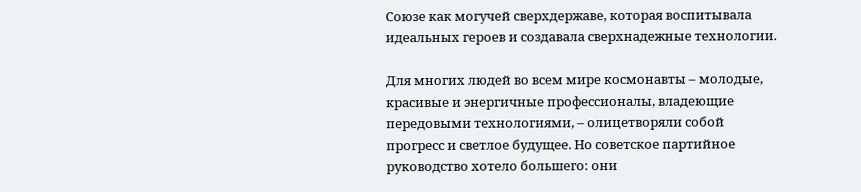Союзе как могучей сверхдержаве, которая воспитывала идеальных героев и создавала сверхнадежные технологии.

Для многих людей во всем мире космонавты – молодые, красивые и энергичные профессионалы, владеющие передовыми технологиями, – олицетворяли собой прогресс и светлое будущее. Но советское партийное руководство хотело большего: они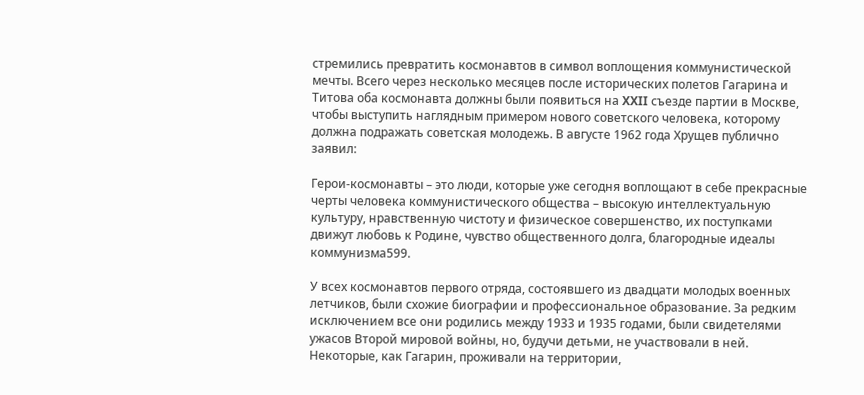стремились превратить космонавтов в символ воплощения коммунистической мечты. Всего через несколько месяцев после исторических полетов Гагарина и Титова оба космонавта должны были появиться на XXII съезде партии в Москве, чтобы выступить наглядным примером нового советского человека, которому должна подражать советская молодежь. В августе 1962 года Хрущев публично заявил:

Герои-космонавты – это люди, которые уже сегодня воплощают в себе прекрасные черты человека коммунистического общества – высокую интеллектуальную культуру, нравственную чистоту и физическое совершенство, их поступками движут любовь к Родине, чувство общественного долга, благородные идеалы коммунизма599.

У всех космонавтов первого отряда, состоявшего из двадцати молодых военных летчиков, были схожие биографии и профессиональное образование. За редким исключением все они родились между 1933 и 1935 годами, были свидетелями ужасов Второй мировой войны, но, будучи детьми, не участвовали в ней. Некоторые, как Гагарин, проживали на территории,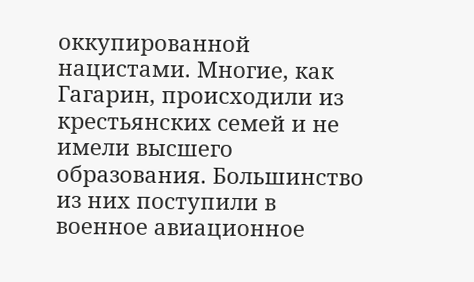оккупированной нацистами. Многие, как Гагарин, происходили из крестьянских семей и не имели высшего образования. Большинство из них поступили в военное авиационное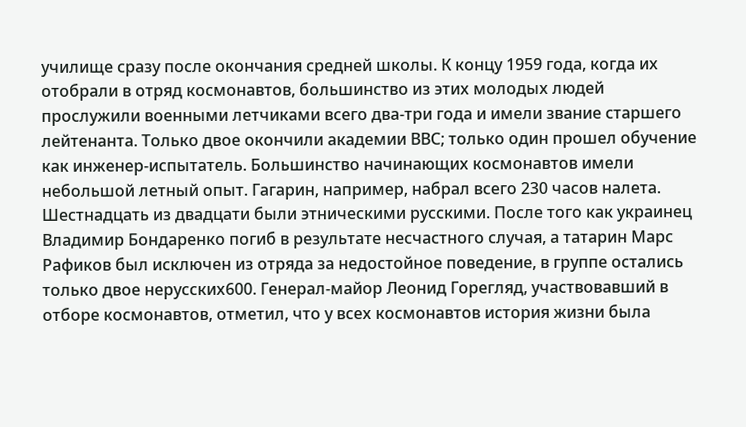училище сразу после окончания средней школы. К концу 1959 года, когда их отобрали в отряд космонавтов, большинство из этих молодых людей прослужили военными летчиками всего два-три года и имели звание старшего лейтенанта. Только двое окончили академии ВВС; только один прошел обучение как инженер-испытатель. Большинство начинающих космонавтов имели небольшой летный опыт. Гагарин, например, набрал всего 230 часов налета. Шестнадцать из двадцати были этническими русскими. После того как украинец Владимир Бондаренко погиб в результате несчастного случая, а татарин Марс Рафиков был исключен из отряда за недостойное поведение, в группе остались только двое нерусских600. Генерал-майор Леонид Горегляд, участвовавший в отборе космонавтов, отметил, что у всех космонавтов история жизни была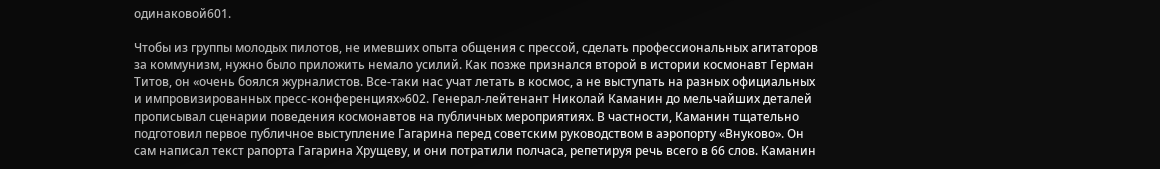одинаковой601.

Чтобы из группы молодых пилотов, не имевших опыта общения с прессой, сделать профессиональных агитаторов за коммунизм, нужно было приложить немало усилий. Как позже признался второй в истории космонавт Герман Титов, он «очень боялся журналистов. Все-таки нас учат летать в космос, а не выступать на разных официальных и импровизированных пресс-конференциях»602. Генерал-лейтенант Николай Каманин до мельчайших деталей прописывал сценарии поведения космонавтов на публичных мероприятиях. В частности, Каманин тщательно подготовил первое публичное выступление Гагарина перед советским руководством в аэропорту «Внуково». Он сам написал текст рапорта Гагарина Хрущеву, и они потратили полчаса, репетируя речь всего в 66 слов. Каманин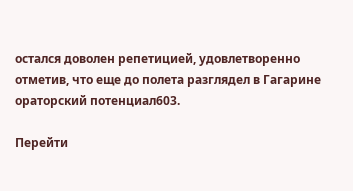остался доволен репетицией, удовлетворенно отметив, что еще до полета разглядел в Гагарине ораторский потенциал603.

Перейти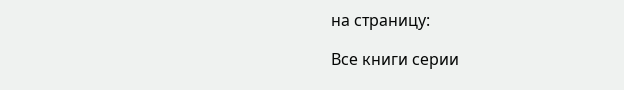на страницу:

Все книги серии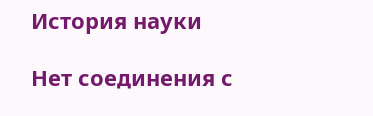История науки

Нет соединения с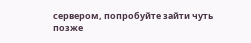сервером, попробуйте зайти чуть позже